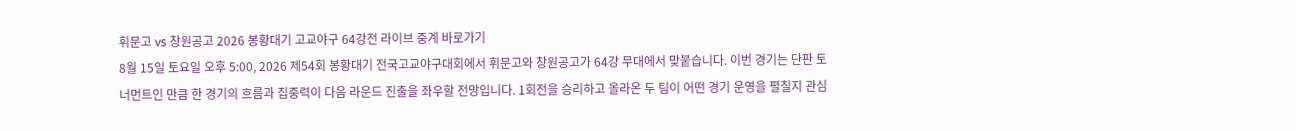휘문고 vs 창원공고 2026 봉황대기 고교야구 64강전 라이브 중계 바로가기
8월 15일 토요일 오후 5:00, 2026 제54회 봉황대기 전국고교야구대회에서 휘문고와 창원공고가 64강 무대에서 맞붙습니다. 이번 경기는 단판 토너먼트인 만큼 한 경기의 흐름과 집중력이 다음 라운드 진출을 좌우할 전망입니다. 1회전을 승리하고 올라온 두 팀이 어떤 경기 운영을 펼칠지 관심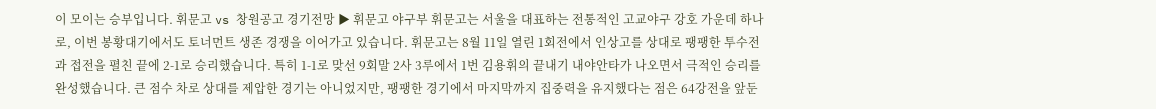이 모이는 승부입니다. 휘문고 vs 창원공고 경기전망 ▶ 휘문고 야구부 휘문고는 서울을 대표하는 전통적인 고교야구 강호 가운데 하나로, 이번 봉황대기에서도 토너먼트 생존 경쟁을 이어가고 있습니다. 휘문고는 8월 11일 열린 1회전에서 인상고를 상대로 팽팽한 투수전과 접전을 펼친 끝에 2-1로 승리했습니다. 특히 1-1로 맞선 9회말 2사 3루에서 1번 김용휘의 끝내기 내야안타가 나오면서 극적인 승리를 완성했습니다. 큰 점수 차로 상대를 제압한 경기는 아니었지만, 팽팽한 경기에서 마지막까지 집중력을 유지했다는 점은 64강전을 앞둔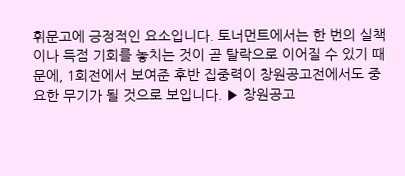휘문고에 긍정적인 요소입니다. 토너먼트에서는 한 번의 실책이나 득점 기회를 놓치는 것이 곧 탈락으로 이어질 수 있기 때문에, 1회전에서 보여준 후반 집중력이 창원공고전에서도 중요한 무기가 될 것으로 보입니다. ▶ 창원공고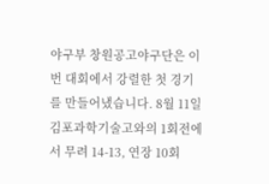야구부 창원공고야구단은 이번 대회에서 강렬한 첫 경기를 만들어냈습니다. 8월 11일 김포과학기술고와의 1회전에서 무려 14-13, 연장 10회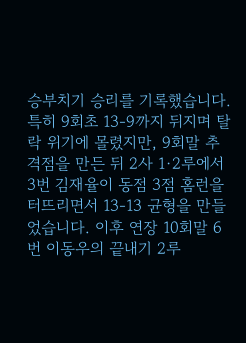승부치기 승리를 기록했습니다. 특히 9회초 13-9까지 뒤지며 탈락 위기에 몰렸지만, 9회말 추격점을 만든 뒤 2사 1·2루에서 3번 김재율이 동점 3점 홈런을 터뜨리면서 13-13 균형을 만들었습니다. 이후 연장 10회말 6번 이동우의 끝내기 2루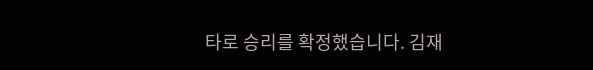타로 승리를 확정했습니다. 김재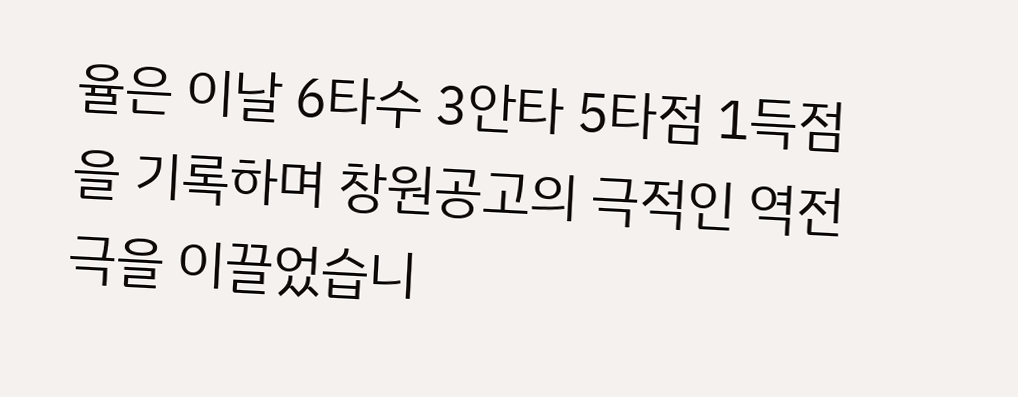율은 이날 6타수 3안타 5타점 1득점을 기록하며 창원공고의 극적인 역전극을 이끌었습니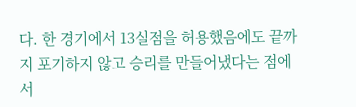다. 한 경기에서 13실점을 허용했음에도 끝까지 포기하지 않고 승리를 만들어냈다는 점에서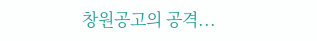창원공고의 공격...